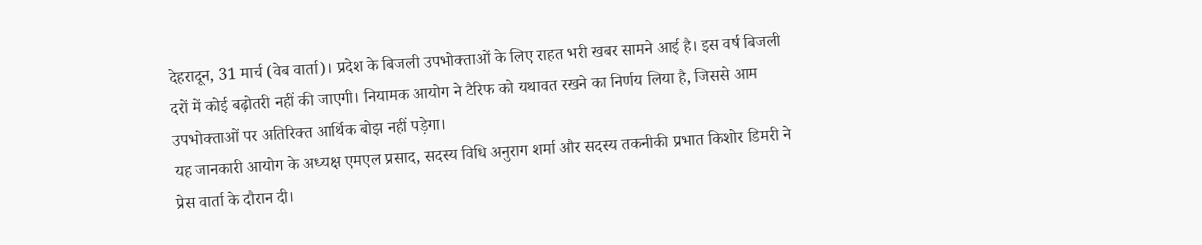देहरादून, 31 मार्च (वेब वार्ता)। प्रदेश के बिजली उपभोक्ताओं के लिए राहत भरी खबर सामने आई है। इस वर्ष बिजली दरों में कोई बढ़ोतरी नहीं की जाएगी। नियामक आयोग ने टैरिफ को यथावत रखने का निर्णय लिया है, जिससे आम उपभोक्ताओं पर अतिरिक्त आर्थिक बोझ नहीं पड़ेगा।
यह जानकारी आयोग के अध्यक्ष एमएल प्रसाद, सदस्य विधि अनुराग शर्मा और सदस्य तकनीकी प्रभात किशोर डिमरी ने प्रेस वार्ता के दौरान दी।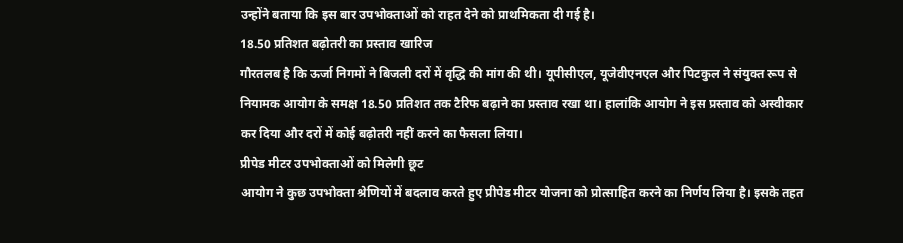उन्होंने बताया कि इस बार उपभोक्ताओं को राहत देने को प्राथमिकता दी गई है।
18.50 प्रतिशत बढ़ोतरी का प्रस्ताव खारिज
गौरतलब है कि ऊर्जा निगमों ने बिजली दरों में वृद्धि की मांग की थी। यूपीसीएल, यूजेवीएनएल और पिटकुल ने संयुक्त रूप से नियामक आयोग के समक्ष 18.50 प्रतिशत तक टैरिफ बढ़ाने का प्रस्ताव रखा था। हालांकि आयोग ने इस प्रस्ताव को अस्वीकार कर दिया और दरों में कोई बढ़ोतरी नहीं करने का फैसला लिया।
प्रीपेड मीटर उपभोक्ताओं को मिलेगी छूट
आयोग ने कुछ उपभोक्ता श्रेणियों में बदलाव करते हुए प्रीपेड मीटर योजना को प्रोत्साहित करने का निर्णय लिया है। इसके तहत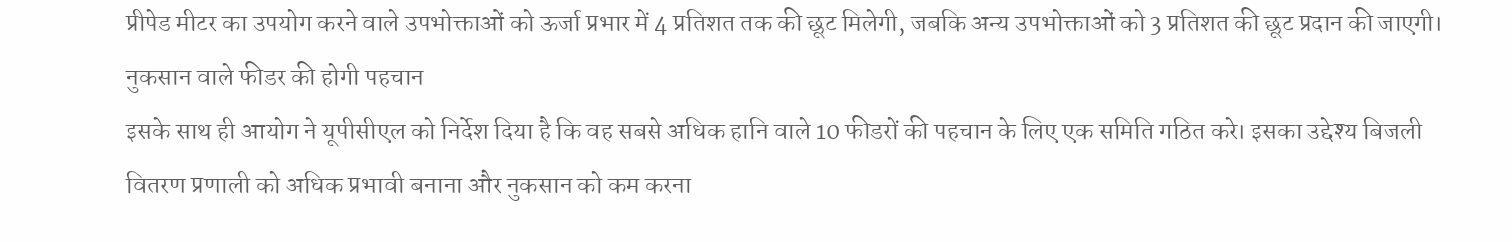प्रीपेड मीटर का उपयोग करने वाले उपभोक्ताओं को ऊर्जा प्रभार में 4 प्रतिशत तक की छूट मिलेगी, जबकि अन्य उपभोक्ताओं को 3 प्रतिशत की छूट प्रदान की जाएगी।
नुकसान वाले फीडर की होगी पहचान
इसके साथ ही आयोग ने यूपीसीएल को निर्देश दिया है कि वह सबसे अधिक हानि वाले 10 फीडरों की पहचान के लिए एक समिति गठित करे। इसका उद्देश्य बिजली वितरण प्रणाली को अधिक प्रभावी बनाना और नुकसान को कम करना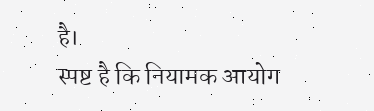है।
स्पष्ट है कि नियामक आयोग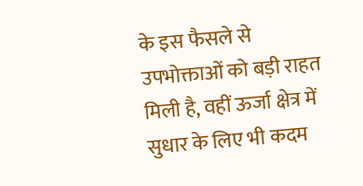के इस फैसले से उपभोक्ताओं को बड़ी राहत मिली है, वहीं ऊर्जा क्षेत्र में सुधार के लिए भी कदम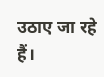उठाए जा रहे हैं।